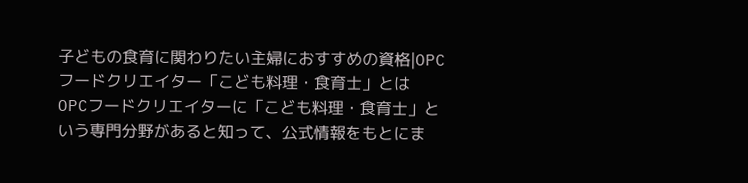子どもの食育に関わりたい主婦におすすめの資格|OPCフードクリエイター「こども料理・食育士」とは
OPCフードクリエイターに「こども料理・食育士」という専門分野があると知って、公式情報をもとにま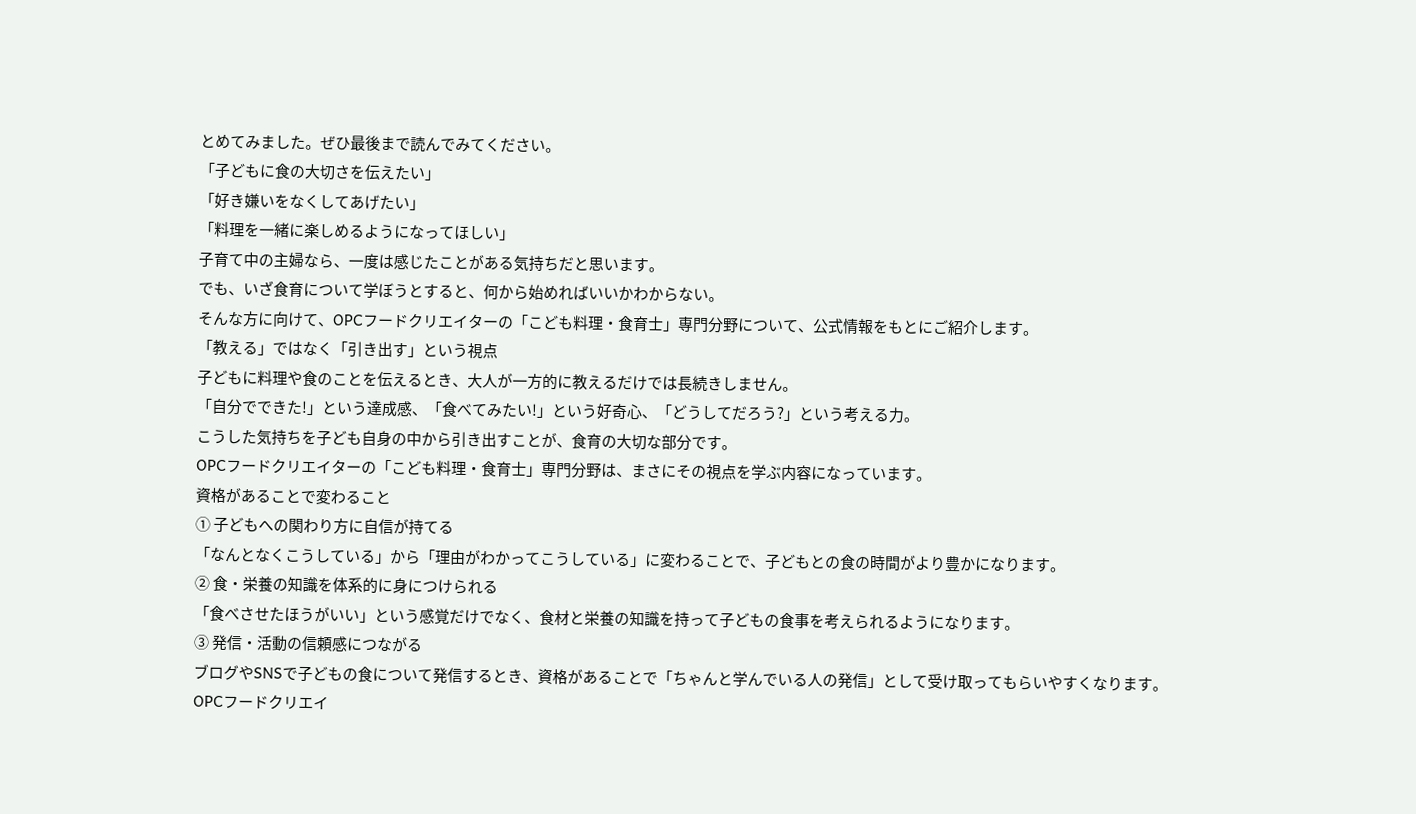とめてみました。ぜひ最後まで読んでみてください。
「子どもに食の大切さを伝えたい」
「好き嫌いをなくしてあげたい」
「料理を一緒に楽しめるようになってほしい」
子育て中の主婦なら、一度は感じたことがある気持ちだと思います。
でも、いざ食育について学ぼうとすると、何から始めればいいかわからない。
そんな方に向けて、OPCフードクリエイターの「こども料理・食育士」専門分野について、公式情報をもとにご紹介します。
「教える」ではなく「引き出す」という視点
子どもに料理や食のことを伝えるとき、大人が一方的に教えるだけでは長続きしません。
「自分でできた!」という達成感、「食べてみたい!」という好奇心、「どうしてだろう?」という考える力。
こうした気持ちを子ども自身の中から引き出すことが、食育の大切な部分です。
OPCフードクリエイターの「こども料理・食育士」専門分野は、まさにその視点を学ぶ内容になっています。
資格があることで変わること
① 子どもへの関わり方に自信が持てる
「なんとなくこうしている」から「理由がわかってこうしている」に変わることで、子どもとの食の時間がより豊かになります。
② 食・栄養の知識を体系的に身につけられる
「食べさせたほうがいい」という感覚だけでなく、食材と栄養の知識を持って子どもの食事を考えられるようになります。
③ 発信・活動の信頼感につながる
ブログやSNSで子どもの食について発信するとき、資格があることで「ちゃんと学んでいる人の発信」として受け取ってもらいやすくなります。
OPCフードクリエイ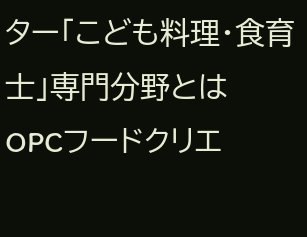ター「こども料理・食育士」専門分野とは
OPCフードクリエ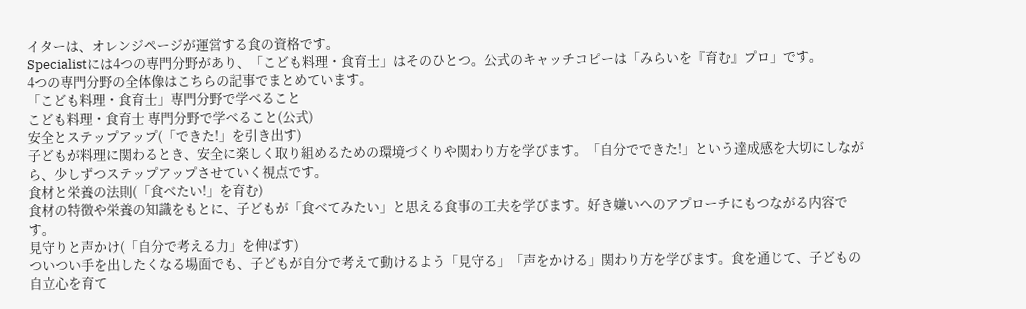イターは、オレンジページが運営する食の資格です。
Specialistには4つの専門分野があり、「こども料理・食育士」はそのひとつ。公式のキャッチコピーは「みらいを『育む』プロ」です。
4つの専門分野の全体像はこちらの記事でまとめています。
「こども料理・食育士」専門分野で学べること
こども料理・食育士 専門分野で学べること(公式)
安全とステップアップ(「できた!」を引き出す)
子どもが料理に関わるとき、安全に楽しく取り組めるための環境づくりや関わり方を学びます。「自分でできた!」という達成感を大切にしながら、少しずつステップアップさせていく視点です。
食材と栄養の法則(「食べたい!」を育む)
食材の特徴や栄養の知識をもとに、子どもが「食べてみたい」と思える食事の工夫を学びます。好き嫌いへのアプローチにもつながる内容です。
見守りと声かけ(「自分で考える力」を伸ばす)
ついつい手を出したくなる場面でも、子どもが自分で考えて動けるよう「見守る」「声をかける」関わり方を学びます。食を通じて、子どもの自立心を育て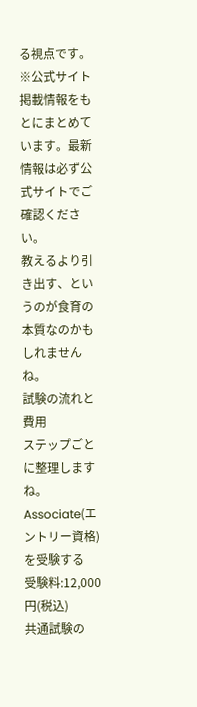る視点です。
※公式サイト掲載情報をもとにまとめています。最新情報は必ず公式サイトでご確認ください。
教えるより引き出す、というのが食育の本質なのかもしれませんね。
試験の流れと費用
ステップごとに整理しますね。
Associate(エントリー資格)を受験する
受験料:12,000円(税込)
共通試験の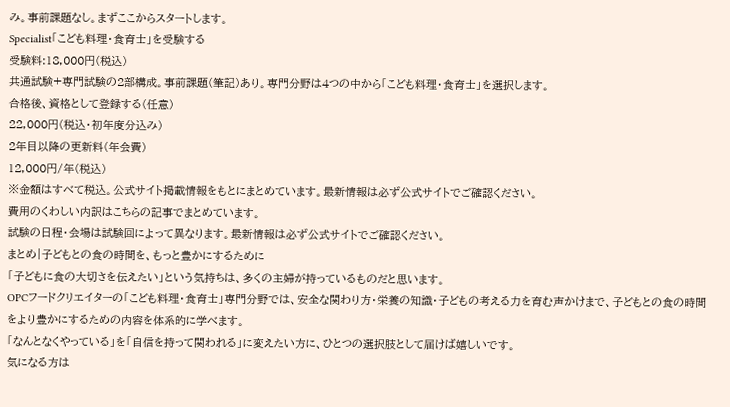み。事前課題なし。まずここからスタートします。
Specialist「こども料理・食育士」を受験する
受験料:18,000円(税込)
共通試験+専門試験の2部構成。事前課題(筆記)あり。専門分野は4つの中から「こども料理・食育士」を選択します。
合格後、資格として登録する(任意)
22,000円(税込・初年度分込み)
2年目以降の更新料(年会費)
12,000円/年(税込)
※金額はすべて税込。公式サイト掲載情報をもとにまとめています。最新情報は必ず公式サイトでご確認ください。
費用のくわしい内訳はこちらの記事でまとめています。
試験の日程・会場は試験回によって異なります。最新情報は必ず公式サイトでご確認ください。
まとめ|子どもとの食の時間を、もっと豊かにするために
「子どもに食の大切さを伝えたい」という気持ちは、多くの主婦が持っているものだと思います。
OPCフードクリエイターの「こども料理・食育士」専門分野では、安全な関わり方・栄養の知識・子どもの考える力を育む声かけまで、子どもとの食の時間をより豊かにするための内容を体系的に学べます。
「なんとなくやっている」を「自信を持って関われる」に変えたい方に、ひとつの選択肢として届けば嬉しいです。
気になる方は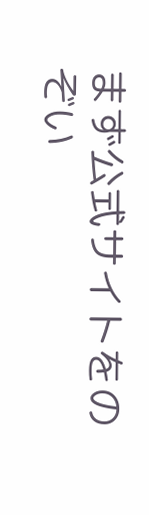まず公式サイトをのぞい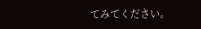てみてください。